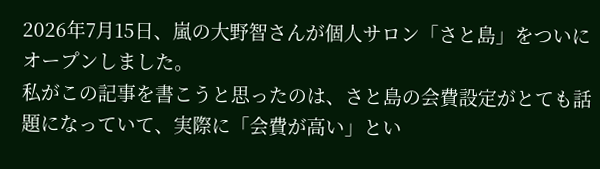2026年7月15日、嵐の大野智さんが個人サロン「さと島」をついにオープンしました。
私がこの記事を書こうと思ったのは、さと島の会費設定がとても話題になっていて、実際に「会費が高い」とい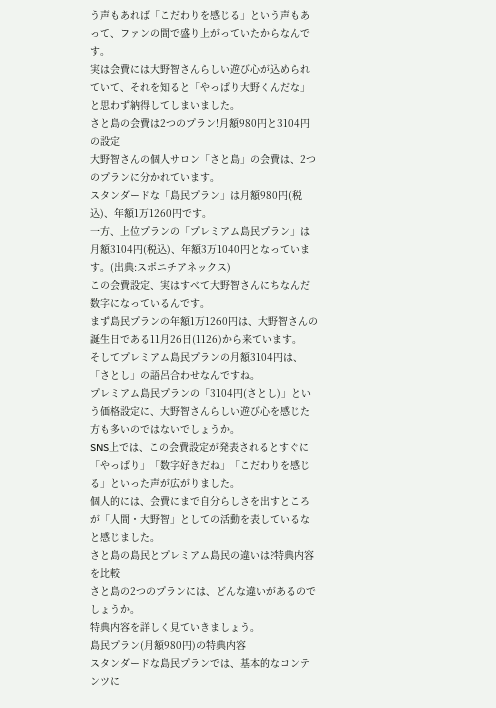う声もあれば「こだわりを感じる」という声もあって、ファンの間で盛り上がっていたからなんです。
実は会費には大野智さんらしい遊び心が込められていて、それを知ると「やっぱり大野くんだな」と思わず納得してしまいました。
さと島の会費は2つのプラン!月額980円と3104円の設定
大野智さんの個人サロン「さと島」の会費は、2つのプランに分かれています。
スタンダードな「島民プラン」は月額980円(税込)、年額1万1260円です。
一方、上位プランの「プレミアム島民プラン」は月額3104円(税込)、年額3万1040円となっています。(出典:スポニチアネックス)
この会費設定、実はすべて大野智さんにちなんだ数字になっているんです。
まず島民プランの年額1万1260円は、大野智さんの誕生日である11月26日(1126)から来ています。
そしてプレミアム島民プランの月額3104円は、「さとし」の語呂合わせなんですね。
プレミアム島民プランの「3104円(さとし)」という価格設定に、大野智さんらしい遊び心を感じた方も多いのではないでしょうか。
SNS上では、この会費設定が発表されるとすぐに「やっぱり」「数字好きだね」「こだわりを感じる」といった声が広がりました。
個人的には、会費にまで自分らしさを出すところが「人間・大野智」としての活動を表しているなと感じました。
さと島の島民とプレミアム島民の違いは?特典内容を比較
さと島の2つのプランには、どんな違いがあるのでしょうか。
特典内容を詳しく見ていきましょう。
島民プラン(月額980円)の特典内容
スタンダードな島民プランでは、基本的なコンテンツに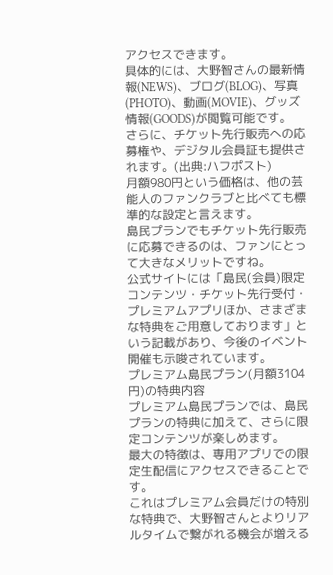アクセスできます。
具体的には、大野智さんの最新情報(NEWS)、ブログ(BLOG)、写真(PHOTO)、動画(MOVIE)、グッズ情報(GOODS)が閲覧可能です。
さらに、チケット先行販売への応募権や、デジタル会員証も提供されます。(出典:ハフポスト)
月額980円という価格は、他の芸能人のファンクラブと比べても標準的な設定と言えます。
島民プランでもチケット先行販売に応募できるのは、ファンにとって大きなメリットですね。
公式サイトには「島民(会員)限定コンテンツ・チケット先行受付・プレミアムアプリほか、さまざまな特典をご用意しております」という記載があり、今後のイベント開催も示唆されています。
プレミアム島民プラン(月額3104円)の特典内容
プレミアム島民プランでは、島民プランの特典に加えて、さらに限定コンテンツが楽しめます。
最大の特徴は、専用アプリでの限定生配信にアクセスできることです。
これはプレミアム会員だけの特別な特典で、大野智さんとよりリアルタイムで繋がれる機会が増える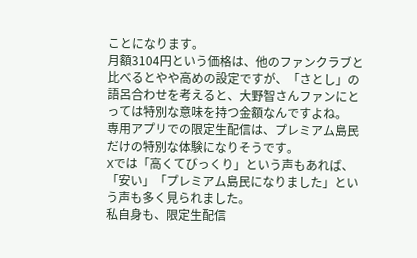ことになります。
月額3104円という価格は、他のファンクラブと比べるとやや高めの設定ですが、「さとし」の語呂合わせを考えると、大野智さんファンにとっては特別な意味を持つ金額なんですよね。
専用アプリでの限定生配信は、プレミアム島民だけの特別な体験になりそうです。
Xでは「高くてびっくり」という声もあれば、「安い」「プレミアム島民になりました」という声も多く見られました。
私自身も、限定生配信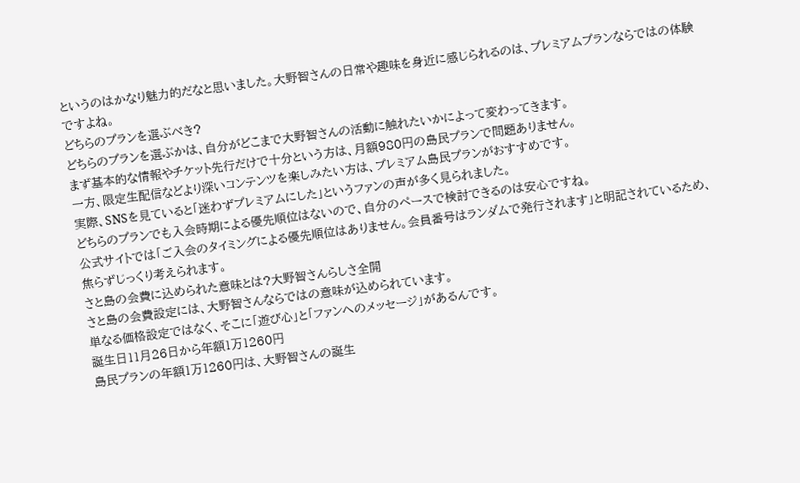というのはかなり魅力的だなと思いました。大野智さんの日常や趣味を身近に感じられるのは、プレミアムプランならではの体験ですよね。
どちらのプランを選ぶべき?
どちらのプランを選ぶかは、自分がどこまで大野智さんの活動に触れたいかによって変わってきます。
まず基本的な情報やチケット先行だけで十分という方は、月額980円の島民プランで問題ありません。
一方、限定生配信などより深いコンテンツを楽しみたい方は、プレミアム島民プランがおすすめです。
実際、SNSを見ていると「迷わずプレミアムにした」というファンの声が多く見られました。
どちらのプランでも入会時期による優先順位はないので、自分のペースで検討できるのは安心ですね。
公式サイトでは「ご入会のタイミングによる優先順位はありません。会員番号はランダムで発行されます」と明記されているため、焦らずじっくり考えられます。
さと島の会費に込められた意味とは?大野智さんらしさ全開
さと島の会費設定には、大野智さんならではの意味が込められています。
単なる価格設定ではなく、そこに「遊び心」と「ファンへのメッセージ」があるんです。
誕生日11月26日から年額1万1260円
島民プランの年額1万1260円は、大野智さんの誕生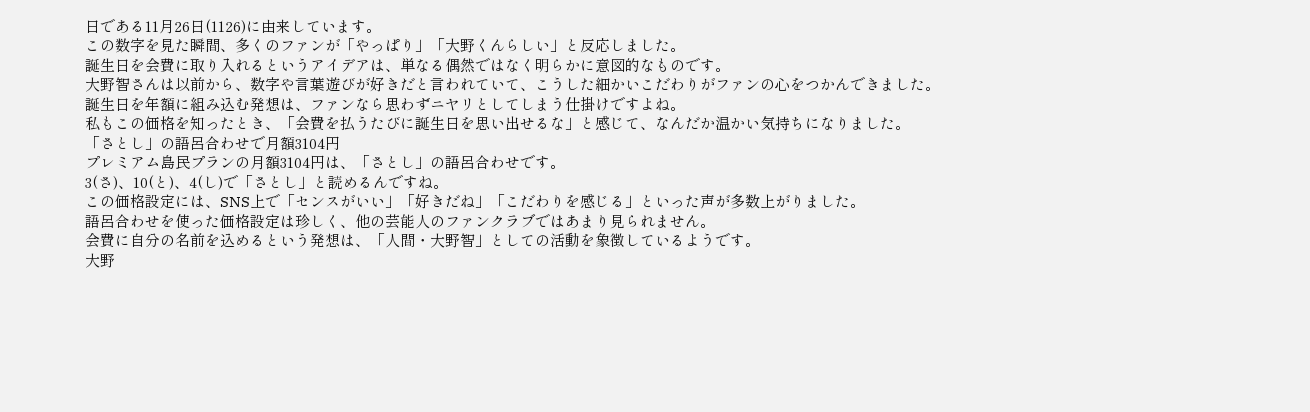日である11月26日(1126)に由来しています。
この数字を見た瞬間、多くのファンが「やっぱり」「大野くんらしい」と反応しました。
誕生日を会費に取り入れるというアイデアは、単なる偶然ではなく明らかに意図的なものです。
大野智さんは以前から、数字や言葉遊びが好きだと言われていて、こうした細かいこだわりがファンの心をつかんできました。
誕生日を年額に組み込む発想は、ファンなら思わずニヤリとしてしまう仕掛けですよね。
私もこの価格を知ったとき、「会費を払うたびに誕生日を思い出せるな」と感じて、なんだか温かい気持ちになりました。
「さとし」の語呂合わせで月額3104円
プレミアム島民プランの月額3104円は、「さとし」の語呂合わせです。
3(さ)、10(と)、4(し)で「さとし」と読めるんですね。
この価格設定には、SNS上で「センスがいい」「好きだね」「こだわりを感じる」といった声が多数上がりました。
語呂合わせを使った価格設定は珍しく、他の芸能人のファンクラブではあまり見られません。
会費に自分の名前を込めるという発想は、「人間・大野智」としての活動を象徴しているようです。
大野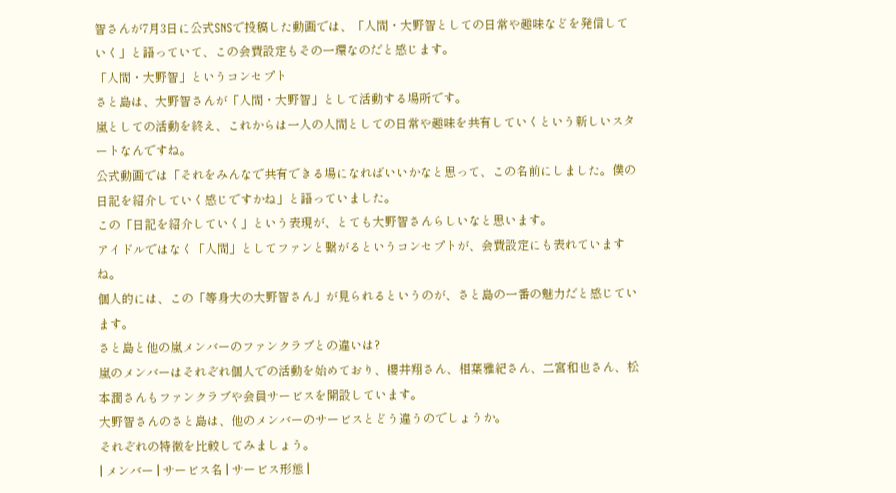智さんが7月3日に公式SNSで投稿した動画では、「人間・大野智としての日常や趣味などを発信していく」と語っていて、この会費設定もその一環なのだと感じます。
「人間・大野智」というコンセプト
さと島は、大野智さんが「人間・大野智」として活動する場所です。
嵐としての活動を終え、これからは一人の人間としての日常や趣味を共有していくという新しいスタートなんですね。
公式動画では「それをみんなで共有できる場になればいいかなと思って、この名前にしました。僕の日記を紹介していく感じですかね」と語っていました。
この「日記を紹介していく」という表現が、とても大野智さんらしいなと思います。
アイドルではなく「人間」としてファンと繋がるというコンセプトが、会費設定にも表れていますね。
個人的には、この「等身大の大野智さん」が見られるというのが、さと島の一番の魅力だと感じています。
さと島と他の嵐メンバーのファンクラブとの違いは?
嵐のメンバーはそれぞれ個人での活動を始めており、櫻井翔さん、相葉雅紀さん、二宮和也さん、松本潤さんもファンクラブや会員サービスを開設しています。
大野智さんのさと島は、他のメンバーのサービスとどう違うのでしょうか。
それぞれの特徴を比較してみましょう。
| メンバー | サービス名 | サービス形態 |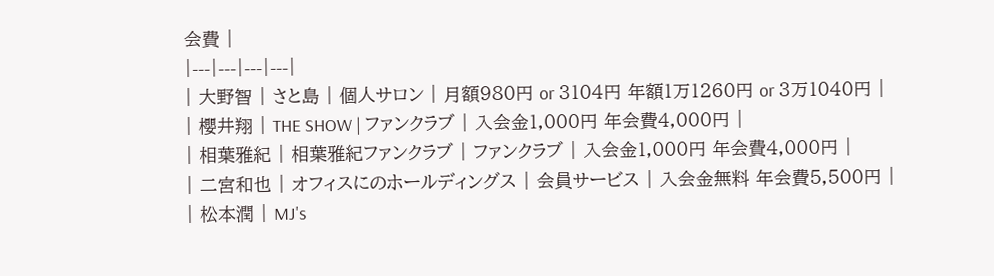会費 |
|---|---|---|---|
| 大野智 | さと島 | 個人サロン | 月額980円 or 3104円 年額1万1260円 or 3万1040円 |
| 櫻井翔 | THE SHOW | ファンクラブ | 入会金1,000円 年会費4,000円 |
| 相葉雅紀 | 相葉雅紀ファンクラブ | ファンクラブ | 入会金1,000円 年会費4,000円 |
| 二宮和也 | オフィスにのホールディングス | 会員サービス | 入会金無料 年会費5,500円 |
| 松本潤 | MJ's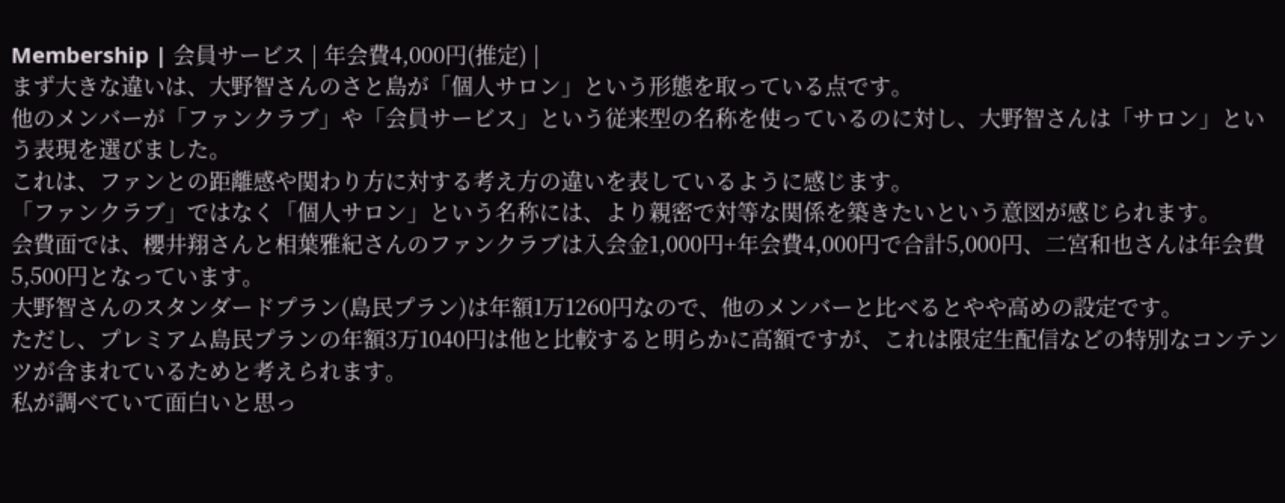Membership | 会員サービス | 年会費4,000円(推定) |
まず大きな違いは、大野智さんのさと島が「個人サロン」という形態を取っている点です。
他のメンバーが「ファンクラブ」や「会員サービス」という従来型の名称を使っているのに対し、大野智さんは「サロン」という表現を選びました。
これは、ファンとの距離感や関わり方に対する考え方の違いを表しているように感じます。
「ファンクラブ」ではなく「個人サロン」という名称には、より親密で対等な関係を築きたいという意図が感じられます。
会費面では、櫻井翔さんと相葉雅紀さんのファンクラブは入会金1,000円+年会費4,000円で合計5,000円、二宮和也さんは年会費5,500円となっています。
大野智さんのスタンダードプラン(島民プラン)は年額1万1260円なので、他のメンバーと比べるとやや高めの設定です。
ただし、プレミアム島民プランの年額3万1040円は他と比較すると明らかに高額ですが、これは限定生配信などの特別なコンテンツが含まれているためと考えられます。
私が調べていて面白いと思っ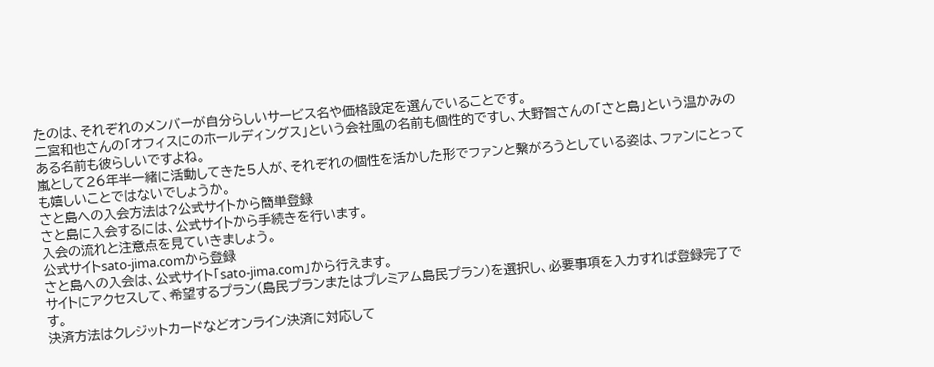たのは、それぞれのメンバーが自分らしいサービス名や価格設定を選んでいることです。
二宮和也さんの「オフィスにのホールディングス」という会社風の名前も個性的ですし、大野智さんの「さと島」という温かみのある名前も彼らしいですよね。
嵐として26年半一緒に活動してきた5人が、それぞれの個性を活かした形でファンと繋がろうとしている姿は、ファンにとっても嬉しいことではないでしょうか。
さと島への入会方法は?公式サイトから簡単登録
さと島に入会するには、公式サイトから手続きを行います。
入会の流れと注意点を見ていきましょう。
公式サイトsato-jima.comから登録
さと島への入会は、公式サイト「sato-jima.com」から行えます。
サイトにアクセスして、希望するプラン(島民プランまたはプレミアム島民プラン)を選択し、必要事項を入力すれば登録完了です。
決済方法はクレジットカードなどオンライン決済に対応して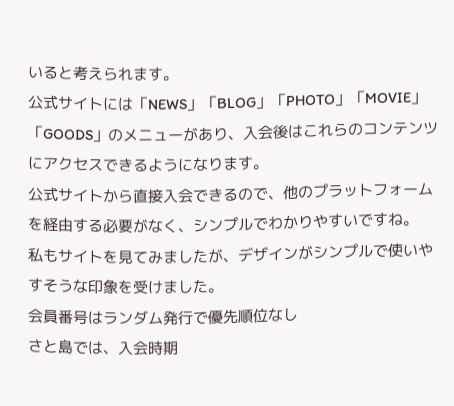いると考えられます。
公式サイトには「NEWS」「BLOG」「PHOTO」「MOVIE」「GOODS」のメニューがあり、入会後はこれらのコンテンツにアクセスできるようになります。
公式サイトから直接入会できるので、他のプラットフォームを経由する必要がなく、シンプルでわかりやすいですね。
私もサイトを見てみましたが、デザインがシンプルで使いやすそうな印象を受けました。
会員番号はランダム発行で優先順位なし
さと島では、入会時期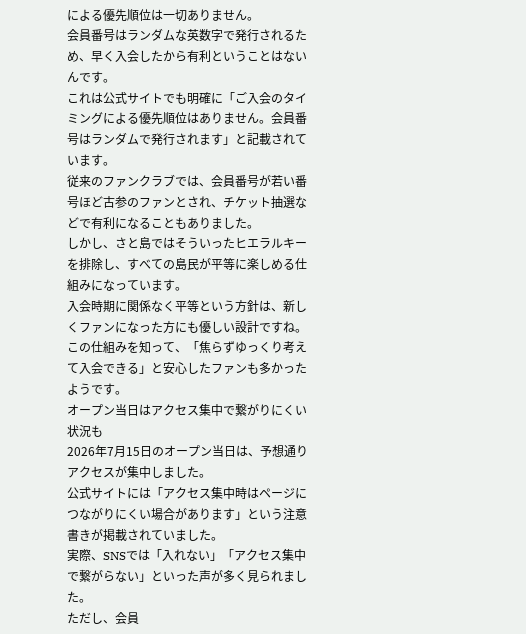による優先順位は一切ありません。
会員番号はランダムな英数字で発行されるため、早く入会したから有利ということはないんです。
これは公式サイトでも明確に「ご入会のタイミングによる優先順位はありません。会員番号はランダムで発行されます」と記載されています。
従来のファンクラブでは、会員番号が若い番号ほど古参のファンとされ、チケット抽選などで有利になることもありました。
しかし、さと島ではそういったヒエラルキーを排除し、すべての島民が平等に楽しめる仕組みになっています。
入会時期に関係なく平等という方針は、新しくファンになった方にも優しい設計ですね。
この仕組みを知って、「焦らずゆっくり考えて入会できる」と安心したファンも多かったようです。
オープン当日はアクセス集中で繋がりにくい状況も
2026年7月15日のオープン当日は、予想通りアクセスが集中しました。
公式サイトには「アクセス集中時はページにつながりにくい場合があります」という注意書きが掲載されていました。
実際、SNSでは「入れない」「アクセス集中で繋がらない」といった声が多く見られました。
ただし、会員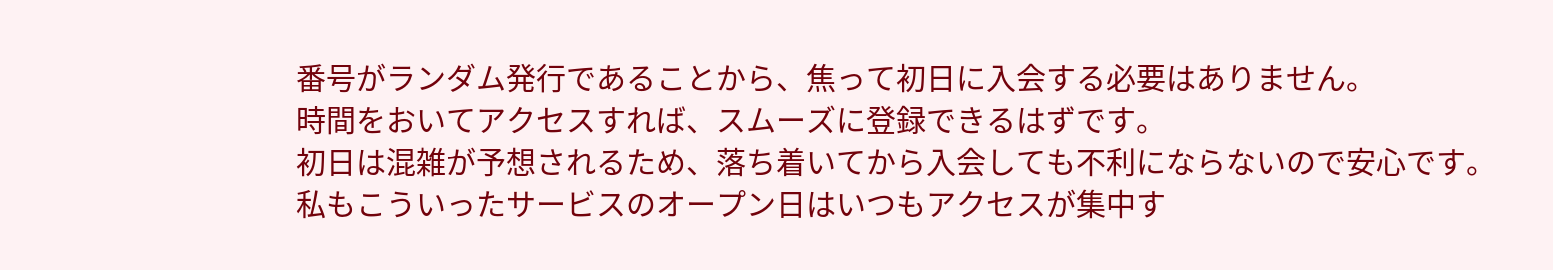番号がランダム発行であることから、焦って初日に入会する必要はありません。
時間をおいてアクセスすれば、スムーズに登録できるはずです。
初日は混雑が予想されるため、落ち着いてから入会しても不利にならないので安心です。
私もこういったサービスのオープン日はいつもアクセスが集中す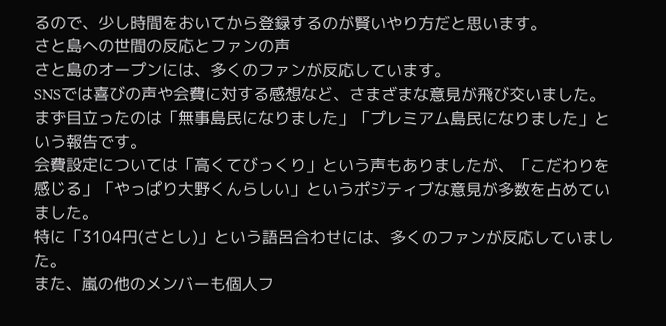るので、少し時間をおいてから登録するのが賢いやり方だと思います。
さと島への世間の反応とファンの声
さと島のオープンには、多くのファンが反応しています。
SNSでは喜びの声や会費に対する感想など、さまざまな意見が飛び交いました。
まず目立ったのは「無事島民になりました」「プレミアム島民になりました」という報告です。
会費設定については「高くてびっくり」という声もありましたが、「こだわりを感じる」「やっぱり大野くんらしい」というポジティブな意見が多数を占めていました。
特に「3104円(さとし)」という語呂合わせには、多くのファンが反応していました。
また、嵐の他のメンバーも個人フ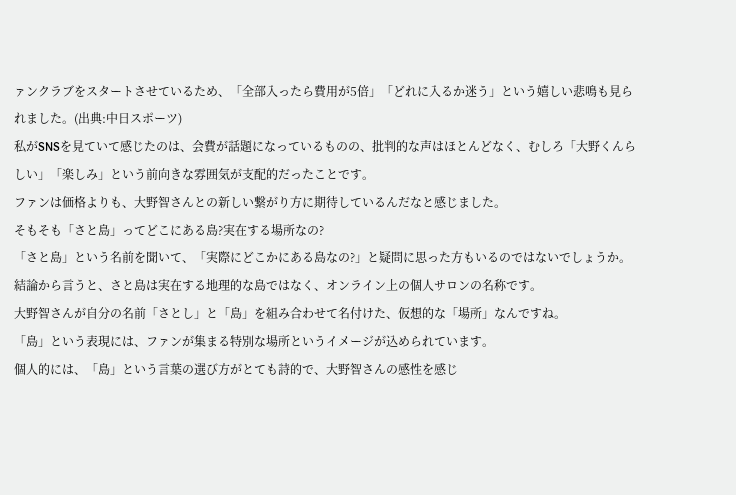ァンクラブをスタートさせているため、「全部入ったら費用が5倍」「どれに入るか迷う」という嬉しい悲鳴も見られました。(出典:中日スポーツ)
私がSNSを見ていて感じたのは、会費が話題になっているものの、批判的な声はほとんどなく、むしろ「大野くんらしい」「楽しみ」という前向きな雰囲気が支配的だったことです。
ファンは価格よりも、大野智さんとの新しい繋がり方に期待しているんだなと感じました。
そもそも「さと島」ってどこにある島?実在する場所なの?
「さと島」という名前を聞いて、「実際にどこかにある島なの?」と疑問に思った方もいるのではないでしょうか。
結論から言うと、さと島は実在する地理的な島ではなく、オンライン上の個人サロンの名称です。
大野智さんが自分の名前「さとし」と「島」を組み合わせて名付けた、仮想的な「場所」なんですね。
「島」という表現には、ファンが集まる特別な場所というイメージが込められています。
個人的には、「島」という言葉の選び方がとても詩的で、大野智さんの感性を感じ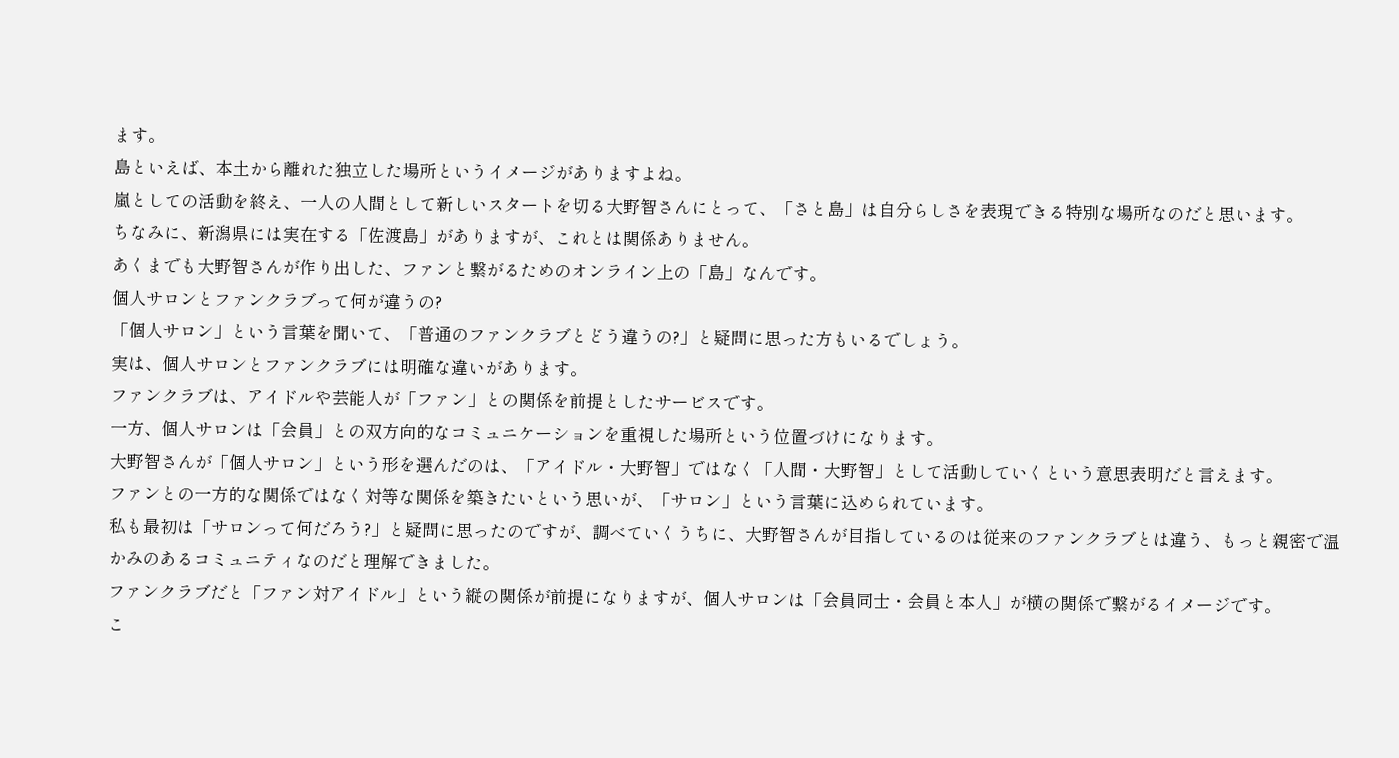ます。
島といえば、本土から離れた独立した場所というイメージがありますよね。
嵐としての活動を終え、一人の人間として新しいスタートを切る大野智さんにとって、「さと島」は自分らしさを表現できる特別な場所なのだと思います。
ちなみに、新潟県には実在する「佐渡島」がありますが、これとは関係ありません。
あくまでも大野智さんが作り出した、ファンと繋がるためのオンライン上の「島」なんです。
個人サロンとファンクラブって何が違うの?
「個人サロン」という言葉を聞いて、「普通のファンクラブとどう違うの?」と疑問に思った方もいるでしょう。
実は、個人サロンとファンクラブには明確な違いがあります。
ファンクラブは、アイドルや芸能人が「ファン」との関係を前提としたサービスです。
一方、個人サロンは「会員」との双方向的なコミュニケーションを重視した場所という位置づけになります。
大野智さんが「個人サロン」という形を選んだのは、「アイドル・大野智」ではなく「人間・大野智」として活動していくという意思表明だと言えます。
ファンとの一方的な関係ではなく対等な関係を築きたいという思いが、「サロン」という言葉に込められています。
私も最初は「サロンって何だろう?」と疑問に思ったのですが、調べていくうちに、大野智さんが目指しているのは従来のファンクラブとは違う、もっと親密で温かみのあるコミュニティなのだと理解できました。
ファンクラブだと「ファン対アイドル」という縦の関係が前提になりますが、個人サロンは「会員同士・会員と本人」が横の関係で繋がるイメージです。
こ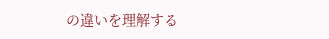の違いを理解する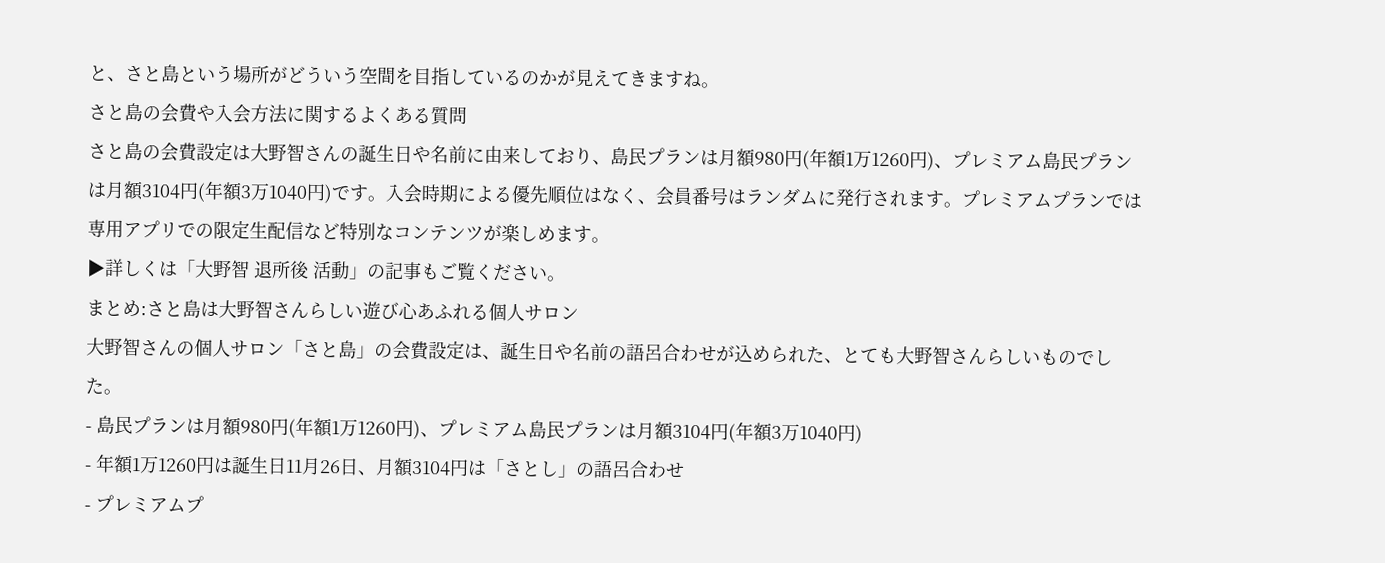と、さと島という場所がどういう空間を目指しているのかが見えてきますね。
さと島の会費や入会方法に関するよくある質問
さと島の会費設定は大野智さんの誕生日や名前に由来しており、島民プランは月額980円(年額1万1260円)、プレミアム島民プランは月額3104円(年額3万1040円)です。入会時期による優先順位はなく、会員番号はランダムに発行されます。プレミアムプランでは専用アプリでの限定生配信など特別なコンテンツが楽しめます。
▶詳しくは「大野智 退所後 活動」の記事もご覧ください。
まとめ:さと島は大野智さんらしい遊び心あふれる個人サロン
大野智さんの個人サロン「さと島」の会費設定は、誕生日や名前の語呂合わせが込められた、とても大野智さんらしいものでした。
- 島民プランは月額980円(年額1万1260円)、プレミアム島民プランは月額3104円(年額3万1040円)
- 年額1万1260円は誕生日11月26日、月額3104円は「さとし」の語呂合わせ
- プレミアムプ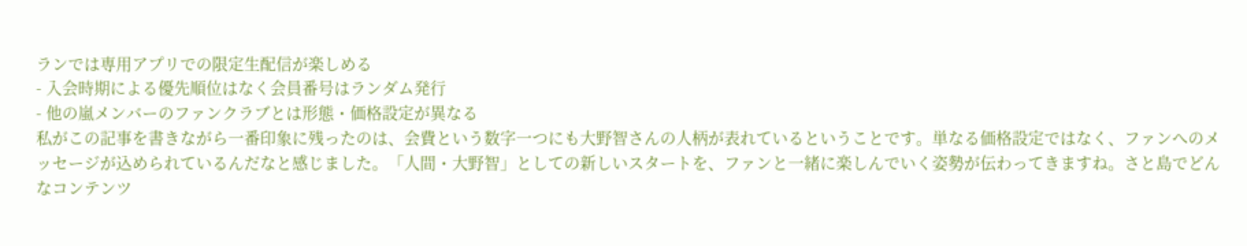ランでは専用アプリでの限定生配信が楽しめる
- 入会時期による優先順位はなく会員番号はランダム発行
- 他の嵐メンバーのファンクラブとは形態・価格設定が異なる
私がこの記事を書きながら一番印象に残ったのは、会費という数字一つにも大野智さんの人柄が表れているということです。単なる価格設定ではなく、ファンへのメッセージが込められているんだなと感じました。「人間・大野智」としての新しいスタートを、ファンと一緒に楽しんでいく姿勢が伝わってきますね。さと島でどんなコンテンツ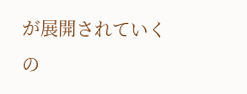が展開されていくの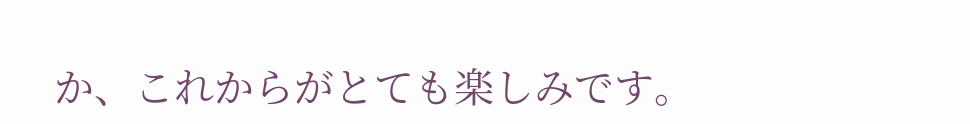か、これからがとても楽しみです。